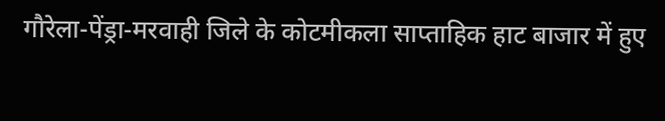गौरेला-पेंड्रा-मरवाही जिले के कोटमीकला साप्ताहिक हाट बाजार में हुए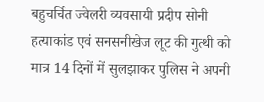बहुचर्चित ज्वेलरी व्यवसायी प्रदीप सोनी हत्याकांड एवं सनसनीखेज लूट की गुत्थी को मात्र 14 दिनों में सुलझाकर पुलिस ने अपनी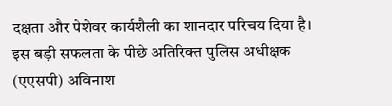दक्षता और पेशेवर कार्यशैली का शानदार परिचय दिया है। इस बड़ी सफलता के पीछे अतिरिक्त पुलिस अधीक्षक (एएसपी) अविनाश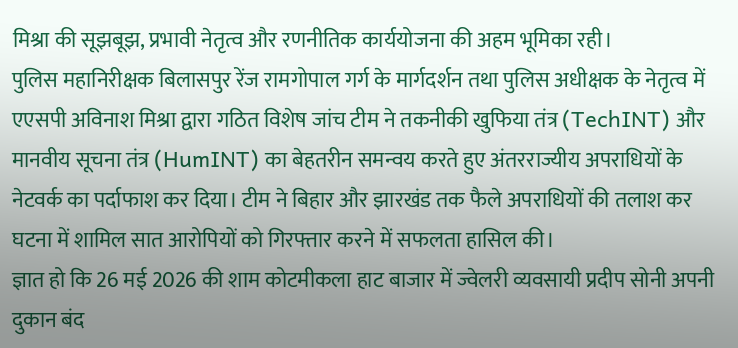मिश्रा की सूझबूझ, प्रभावी नेतृत्व और रणनीतिक कार्ययोजना की अहम भूमिका रही।
पुलिस महानिरीक्षक बिलासपुर रेंज रामगोपाल गर्ग के मार्गदर्शन तथा पुलिस अधीक्षक के नेतृत्व में एएसपी अविनाश मिश्रा द्वारा गठित विशेष जांच टीम ने तकनीकी खुफिया तंत्र (TechINT) और मानवीय सूचना तंत्र (HumINT) का बेहतरीन समन्वय करते हुए अंतरराज्यीय अपराधियों के नेटवर्क का पर्दाफाश कर दिया। टीम ने बिहार और झारखंड तक फैले अपराधियों की तलाश कर घटना में शामिल सात आरोपियों को गिरफ्तार करने में सफलता हासिल की।
ज्ञात हो कि 26 मई 2026 की शाम कोटमीकला हाट बाजार में ज्वेलरी व्यवसायी प्रदीप सोनी अपनी दुकान बंद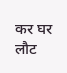कर घर लौट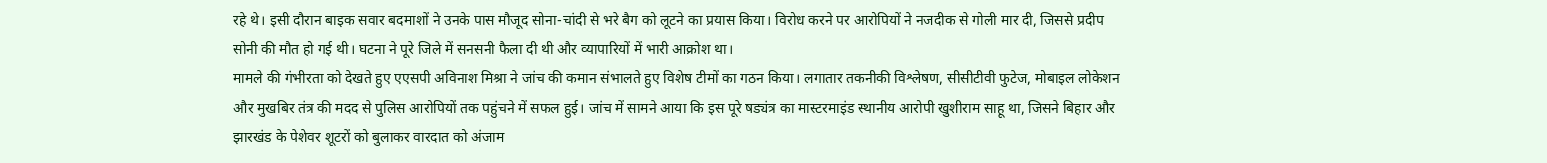रहे थे। इसी दौरान बाइक सवार बदमाशों ने उनके पास मौजूद सोना-चांदी से भरे बैग को लूटने का प्रयास किया। विरोध करने पर आरोपियों ने नजदीक से गोली मार दी, जिससे प्रदीप सोनी की मौत हो गई थी। घटना ने पूरे जिले में सनसनी फैला दी थी और व्यापारियों में भारी आक्रोश था।
मामले की गंभीरता को देखते हुए एएसपी अविनाश मिश्रा ने जांच की कमान संभालते हुए विशेष टीमों का गठन किया। लगातार तकनीकी विश्लेषण, सीसीटीवी फुटेज, मोबाइल लोकेशन और मुखबिर तंत्र की मदद से पुलिस आरोपियों तक पहुंचने में सफल हुई। जांच में सामने आया कि इस पूरे षड्यंत्र का मास्टरमाइंड स्थानीय आरोपी खुशीराम साहू था, जिसने बिहार और झारखंड के पेशेवर शूटरों को बुलाकर वारदात को अंजाम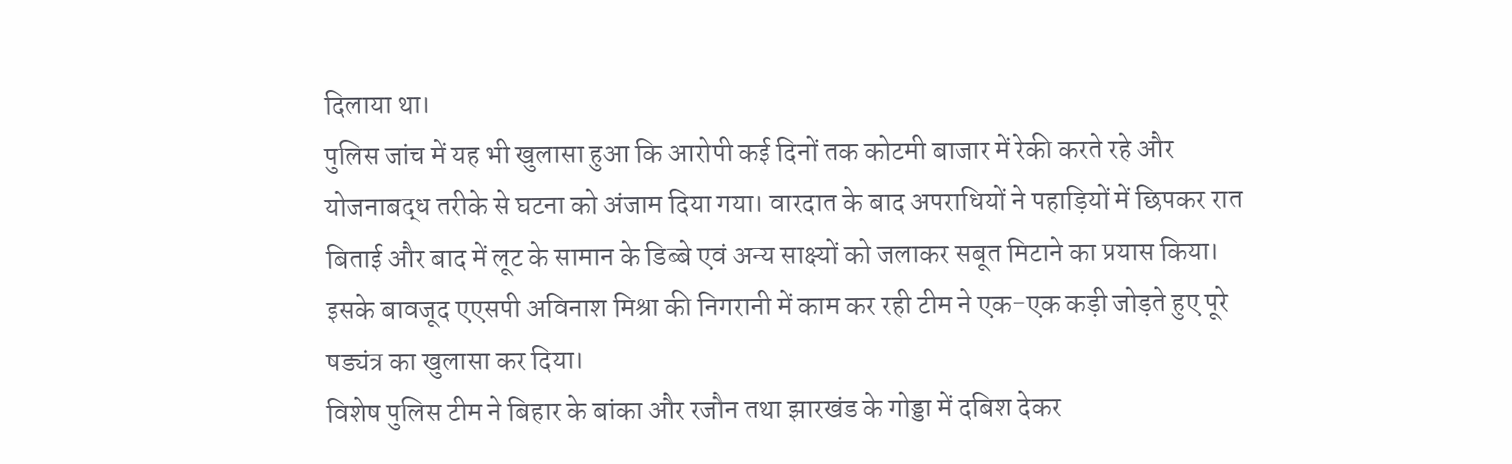दिलाया था।
पुलिस जांच में यह भी खुलासा हुआ कि आरोपी कई दिनों तक कोटमी बाजार में रेकी करते रहे और योजनाबद्ध तरीके से घटना को अंजाम दिया गया। वारदात के बाद अपराधियों ने पहाड़ियों में छिपकर रात बिताई और बाद में लूट के सामान के डिब्बे एवं अन्य साक्ष्यों को जलाकर सबूत मिटाने का प्रयास किया। इसके बावजूद एएसपी अविनाश मिश्रा की निगरानी में काम कर रही टीम ने एक-एक कड़ी जोड़ते हुए पूरे षड्यंत्र का खुलासा कर दिया।
विशेष पुलिस टीम ने बिहार के बांका और रजौन तथा झारखंड के गोड्डा में दबिश देकर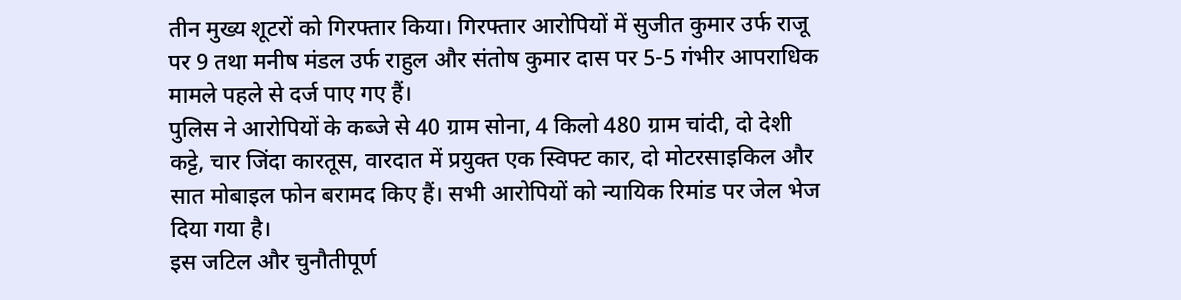तीन मुख्य शूटरों को गिरफ्तार किया। गिरफ्तार आरोपियों में सुजीत कुमार उर्फ राजू पर 9 तथा मनीष मंडल उर्फ राहुल और संतोष कुमार दास पर 5-5 गंभीर आपराधिक मामले पहले से दर्ज पाए गए हैं।
पुलिस ने आरोपियों के कब्जे से 40 ग्राम सोना, 4 किलो 480 ग्राम चांदी, दो देशी कट्टे, चार जिंदा कारतूस, वारदात में प्रयुक्त एक स्विफ्ट कार, दो मोटरसाइकिल और सात मोबाइल फोन बरामद किए हैं। सभी आरोपियों को न्यायिक रिमांड पर जेल भेज दिया गया है।
इस जटिल और चुनौतीपूर्ण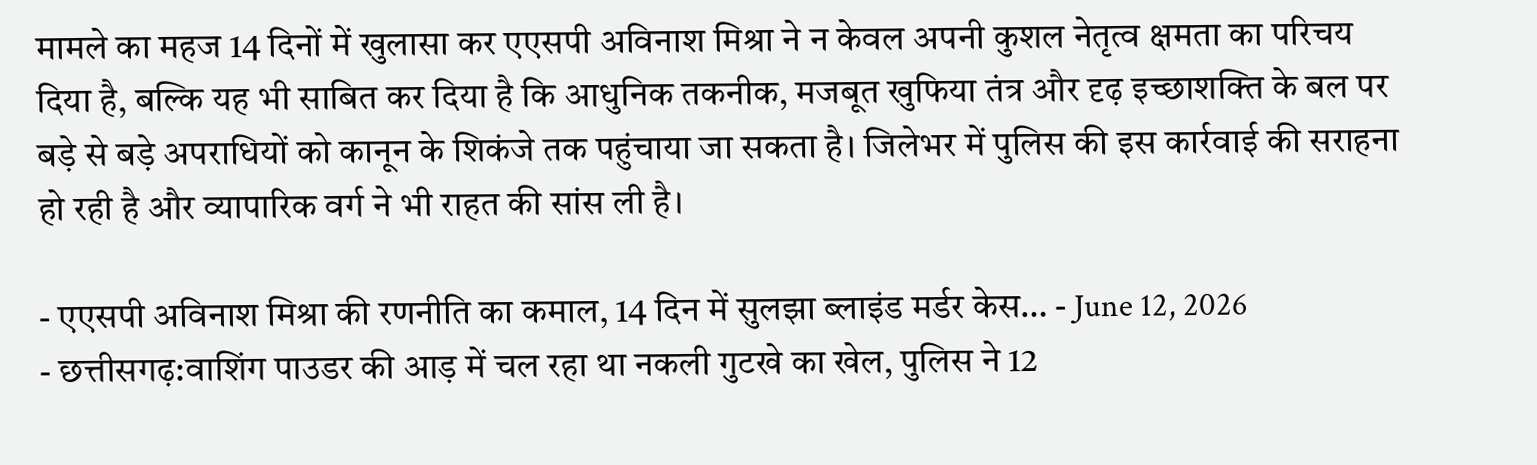मामले का महज 14 दिनों में खुलासा कर एएसपी अविनाश मिश्रा ने न केवल अपनी कुशल नेतृत्व क्षमता का परिचय दिया है, बल्कि यह भी साबित कर दिया है कि आधुनिक तकनीक, मजबूत खुफिया तंत्र और दृढ़ इच्छाशक्ति के बल पर बड़े से बड़े अपराधियों को कानून के शिकंजे तक पहुंचाया जा सकता है। जिलेभर में पुलिस की इस कार्रवाई की सराहना हो रही है और व्यापारिक वर्ग ने भी राहत की सांस ली है।

- एएसपी अविनाश मिश्रा की रणनीति का कमाल, 14 दिन में सुलझा ब्लाइंड मर्डर केस… - June 12, 2026
- छत्तीसगढ़:वाशिंग पाउडर की आड़ में चल रहा था नकली गुटखे का खेल, पुलिस ने 12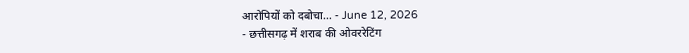आरोपियों को दबोचा… - June 12, 2026
- छत्तीसगढ़ में शराब की ओवररेटिंग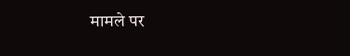मामले पर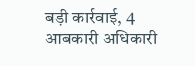बड़ी कार्रवाई, 4 आबकारी अधिकारी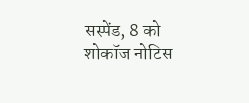सस्पेंड, 8 को शोकॉज नोटिस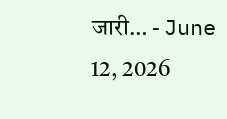जारी… - June 12, 2026